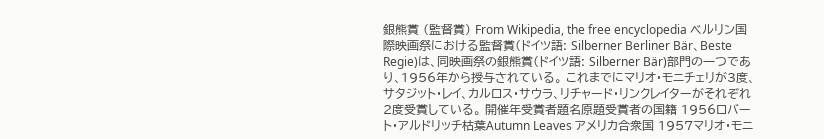銀熊賞 (監督賞) From Wikipedia, the free encyclopedia ベルリン国際映画祭における監督賞(ドイツ語: Silberner Berliner Bär、Beste Regie)は、同映画祭の銀熊賞(ドイツ語: Silberner Bär)部門の一つであり、1956年から授与されている。 これまでにマリオ・モニチェリが3度、サタジット・レイ、カルロス・サウラ、リチャード・リンクレイターがそれぞれ2度受賞している。 開催年受賞者題名原題受賞者の国籍 1956ロバート・アルドリッチ枯葉Autumn Leaves アメリカ合衆国 1957マリオ・モニ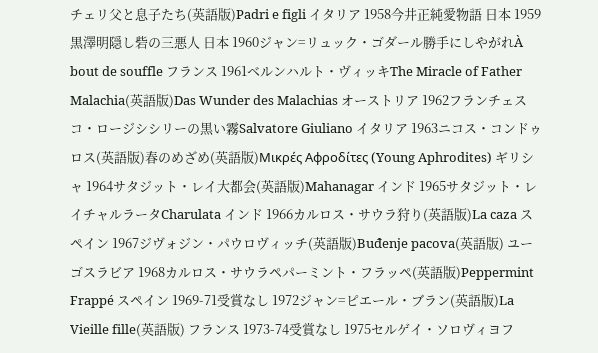チェリ父と息子たち(英語版)Padri e figli イタリア 1958今井正純愛物語 日本 1959黒澤明隠し砦の三悪人 日本 1960ジャン=リュック・ゴダール勝手にしやがれÀ bout de souffle フランス 1961ベルンハルト・ヴィッキThe Miracle of Father Malachia(英語版)Das Wunder des Malachias オーストリア 1962フランチェスコ・ロージシシリーの黒い霧Salvatore Giuliano イタリア 1963ニコス・コンドゥロス(英語版)春のめざめ(英語版)Μικρές Αφροδίτες (Young Aphrodites) ギリシャ 1964サタジット・レイ大都会(英語版)Mahanagar インド 1965サタジット・レイチャルラータCharulata インド 1966カルロス・サウラ狩り(英語版)La caza スペイン 1967ジヴォジン・パウロヴィッチ(英語版)Buđenje pacova(英語版) ユーゴスラビア 1968カルロス・サウラペパーミント・フラッペ(英語版)Peppermint Frappé スペイン 1969-71受賞なし 1972ジャン=ピエール・ブラン(英語版)La Vieille fille(英語版) フランス 1973-74受賞なし 1975セルゲイ・ソロヴィヨフ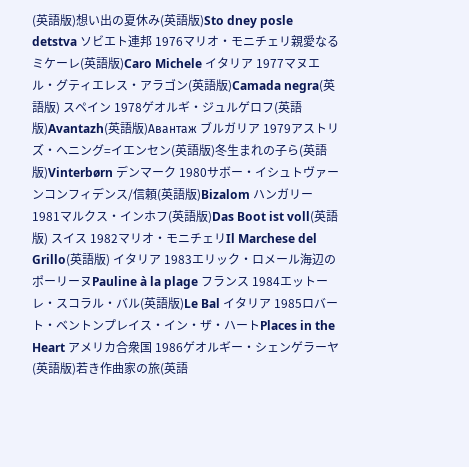(英語版)想い出の夏休み(英語版)Sto dney posle detstva ソビエト連邦 1976マリオ・モニチェリ親愛なるミケーレ(英語版)Caro Michele イタリア 1977マヌエル・グティエレス・アラゴン(英語版)Camada negra(英語版) スペイン 1978ゲオルギ・ジュルゲロフ(英語版)Avantazh(英語版)Авантаж ブルガリア 1979アストリズ・ヘニング=イエンセン(英語版)冬生まれの子ら(英語版)Vinterbørn デンマーク 1980サボー・イシュトヴァーンコンフィデンス/信頼(英語版)Bizalom ハンガリー 1981マルクス・インホフ(英語版)Das Boot ist voll(英語版) スイス 1982マリオ・モニチェリIl Marchese del Grillo(英語版) イタリア 1983エリック・ロメール海辺のポーリーヌPauline à la plage フランス 1984エットーレ・スコラル・バル(英語版)Le Bal イタリア 1985ロバート・ベントンプレイス・イン・ザ・ハートPlaces in the Heart アメリカ合衆国 1986ゲオルギー・シェンゲラーヤ(英語版)若き作曲家の旅(英語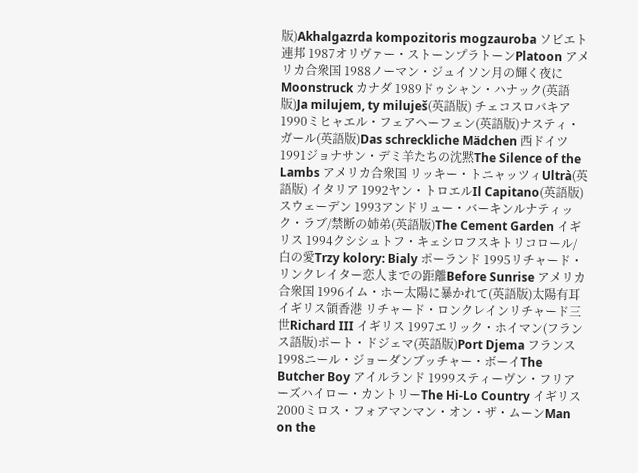版)Akhalgazrda kompozitoris mogzauroba ソビエト連邦 1987オリヴァー・ストーンプラトーンPlatoon アメリカ合衆国 1988ノーマン・ジュイソン月の輝く夜にMoonstruck カナダ 1989ドゥシャン・ハナック(英語版)Ja milujem, ty miluješ(英語版) チェコスロバキア 1990ミヒャエル・フェアヘーフェン(英語版)ナスティ・ガール(英語版)Das schreckliche Mädchen 西ドイツ 1991ジョナサン・デミ羊たちの沈黙The Silence of the Lambs アメリカ合衆国 リッキー・トニャッツィUltrà(英語版) イタリア 1992ヤン・トロエルIl Capitano(英語版) スウェーデン 1993アンドリュー・バーキンルナティック・ラブ/禁断の姉弟(英語版)The Cement Garden イギリス 1994クシシュトフ・キェシロフスキトリコロール/白の愛Trzy kolory: Bialy ポーランド 1995リチャード・リンクレイター恋人までの距離Before Sunrise アメリカ合衆国 1996イム・ホー太陽に暴かれて(英語版)太陽有耳 イギリス領香港 リチャード・ロンクレインリチャード三世Richard III イギリス 1997エリック・ホイマン(フランス語版)ポート・ドジェマ(英語版)Port Djema フランス 1998ニール・ジョーダンブッチャー・ボーイThe Butcher Boy アイルランド 1999スティーヴン・フリアーズハイロー・カントリーThe Hi-Lo Country イギリス 2000ミロス・フォアマンマン・オン・ザ・ムーンMan on the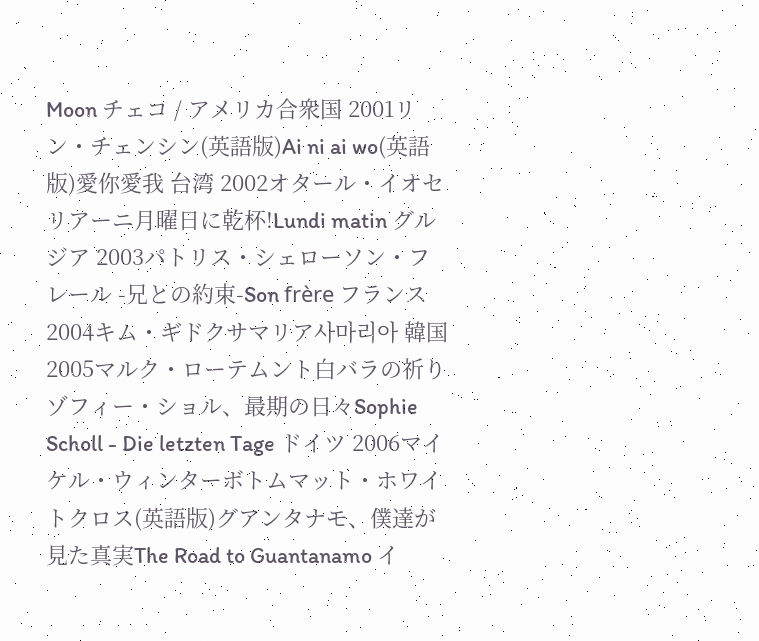Moon チェコ / アメリカ合衆国 2001リン・チェンシン(英語版)Ai ni ai wo(英語版)愛你愛我 台湾 2002オタール・イオセリアーニ月曜日に乾杯!Lundi matin グルジア 2003パトリス・シェローソン・フレール -兄との約束-Son frère フランス 2004キム・ギドクサマリア사마리아 韓国 2005マルク・ローテムント白バラの祈り ゾフィー・ショル、最期の日々Sophie Scholl - Die letzten Tage ドイツ 2006マイケル・ウィンターボトムマット・ホワイトクロス(英語版)グアンタナモ、僕達が見た真実The Road to Guantanamo イ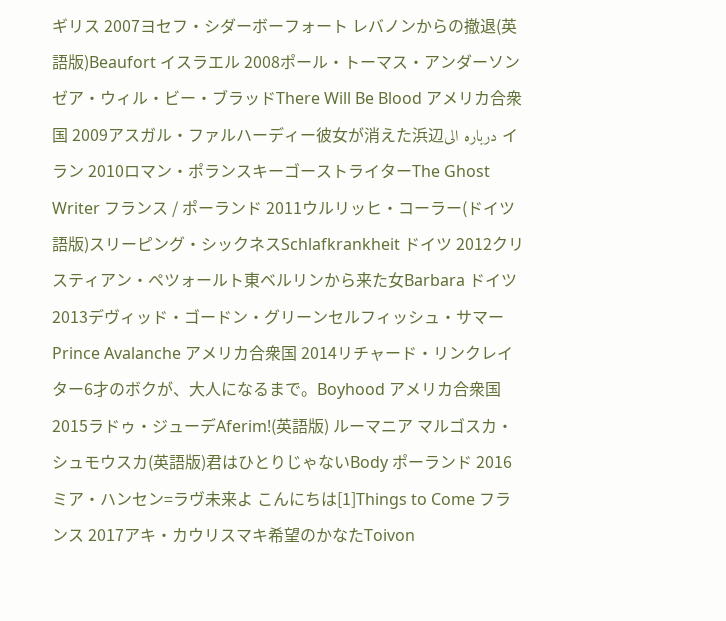ギリス 2007ヨセフ・シダーボーフォート レバノンからの撤退(英語版)Beaufort イスラエル 2008ポール・トーマス・アンダーソンゼア・ウィル・ビー・ブラッドThere Will Be Blood アメリカ合衆国 2009アスガル・ファルハーディー彼女が消えた浜辺درباره الی イラン 2010ロマン・ポランスキーゴーストライターThe Ghost Writer フランス / ポーランド 2011ウルリッヒ・コーラー(ドイツ語版)スリーピング・シックネスSchlafkrankheit ドイツ 2012クリスティアン・ペツォールト東ベルリンから来た女Barbara ドイツ 2013デヴィッド・ゴードン・グリーンセルフィッシュ・サマーPrince Avalanche アメリカ合衆国 2014リチャード・リンクレイター6才のボクが、大人になるまで。Boyhood アメリカ合衆国 2015ラドゥ・ジューデAferim!(英語版) ルーマニア マルゴスカ・シュモウスカ(英語版)君はひとりじゃないBody ポーランド 2016ミア・ハンセン=ラヴ未来よ こんにちは[1]Things to Come フランス 2017アキ・カウリスマキ希望のかなたToivon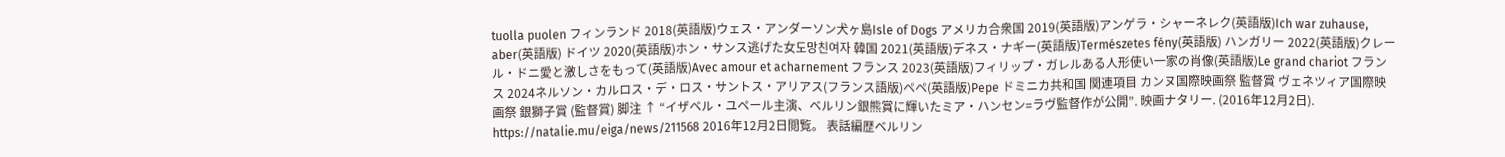tuolla puolen フィンランド 2018(英語版)ウェス・アンダーソン犬ヶ島Isle of Dogs アメリカ合衆国 2019(英語版)アンゲラ・シャーネレク(英語版)Ich war zuhause, aber(英語版) ドイツ 2020(英語版)ホン・サンス逃げた女도망친여자 韓国 2021(英語版)デネス・ナギー(英語版)Természetes fény(英語版) ハンガリー 2022(英語版)クレール・ドニ愛と激しさをもって(英語版)Avec amour et acharnement フランス 2023(英語版)フィリップ・ガレルある人形使い一家の肖像(英語版)Le grand chariot フランス 2024ネルソン・カルロス・デ・ロス・サントス・アリアス(フランス語版)ペペ(英語版)Pepe ドミニカ共和国 関連項目 カンヌ国際映画祭 監督賞 ヴェネツィア国際映画祭 銀獅子賞 (監督賞) 脚注 ↑ “イザベル・ユペール主演、ベルリン銀熊賞に輝いたミア・ハンセン=ラヴ監督作が公開”. 映画ナタリー. (2016年12月2日). https://natalie.mu/eiga/news/211568 2016年12月2日閲覧。 表話編歴ベルリン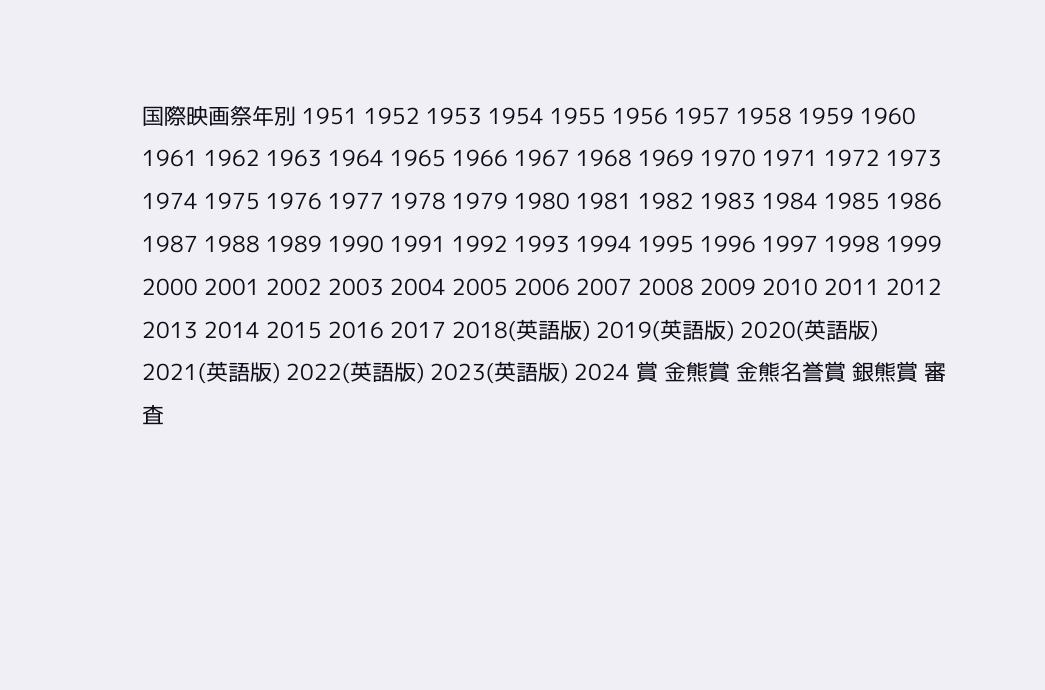国際映画祭年別 1951 1952 1953 1954 1955 1956 1957 1958 1959 1960 1961 1962 1963 1964 1965 1966 1967 1968 1969 1970 1971 1972 1973 1974 1975 1976 1977 1978 1979 1980 1981 1982 1983 1984 1985 1986 1987 1988 1989 1990 1991 1992 1993 1994 1995 1996 1997 1998 1999 2000 2001 2002 2003 2004 2005 2006 2007 2008 2009 2010 2011 2012 2013 2014 2015 2016 2017 2018(英語版) 2019(英語版) 2020(英語版) 2021(英語版) 2022(英語版) 2023(英語版) 2024 賞 金熊賞 金熊名誉賞 銀熊賞 審査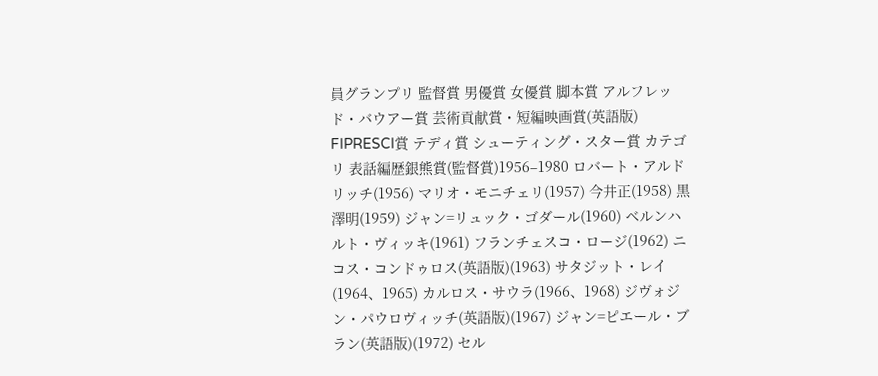員グランプリ 監督賞 男優賞 女優賞 脚本賞 アルフレッド・バウアー賞 芸術貢献賞・短編映画賞(英語版) FIPRESCI賞 テディ賞 シューティング・スター賞 カテゴリ 表話編歴銀熊賞(監督賞)1956–1980 ロバート・アルドリッチ(1956) マリオ・モニチェリ(1957) 今井正(1958) 黒澤明(1959) ジャン=リュック・ゴダール(1960) ベルンハルト・ヴィッキ(1961) フランチェスコ・ロージ(1962) ニコス・コンドゥロス(英語版)(1963) サタジット・レイ(1964、1965) カルロス・サウラ(1966、1968) ジヴォジン・パウロヴィッチ(英語版)(1967) ジャン=ピエール・ブラン(英語版)(1972) セル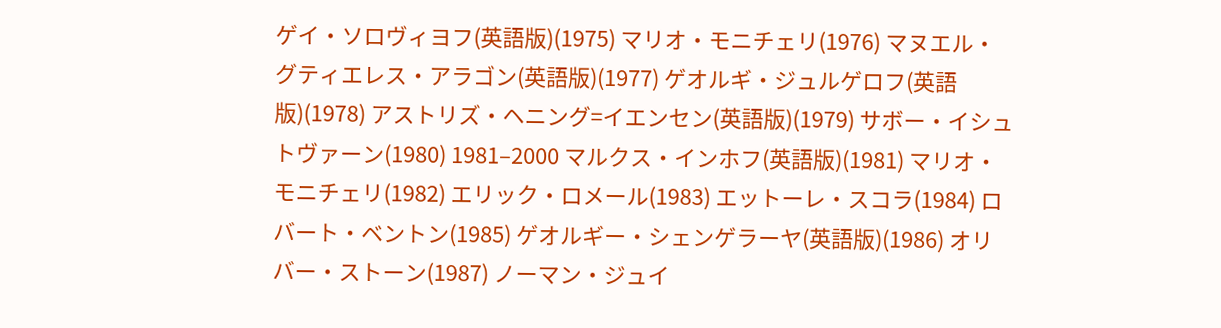ゲイ・ソロヴィヨフ(英語版)(1975) マリオ・モニチェリ(1976) マヌエル・グティエレス・アラゴン(英語版)(1977) ゲオルギ・ジュルゲロフ(英語版)(1978) アストリズ・ヘニング=イエンセン(英語版)(1979) サボー・イシュトヴァーン(1980) 1981–2000 マルクス・インホフ(英語版)(1981) マリオ・モニチェリ(1982) エリック・ロメール(1983) エットーレ・スコラ(1984) ロバート・ベントン(1985) ゲオルギー・シェンゲラーヤ(英語版)(1986) オリバー・ストーン(1987) ノーマン・ジュイ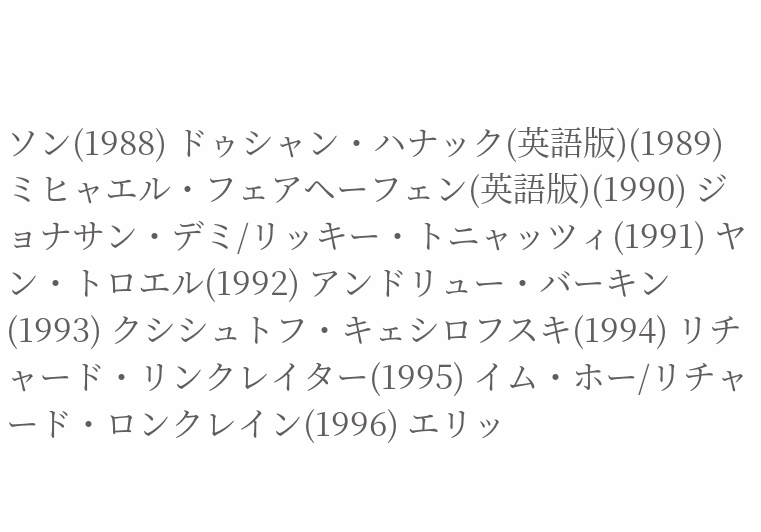ソン(1988) ドゥシャン・ハナック(英語版)(1989) ミヒャエル・フェアヘーフェン(英語版)(1990) ジョナサン・デミ/リッキー・トニャッツィ(1991) ヤン・トロエル(1992) アンドリュー・バーキン(1993) クシシュトフ・キェシロフスキ(1994) リチャード・リンクレイター(1995) イム・ホー/リチャード・ロンクレイン(1996) エリッ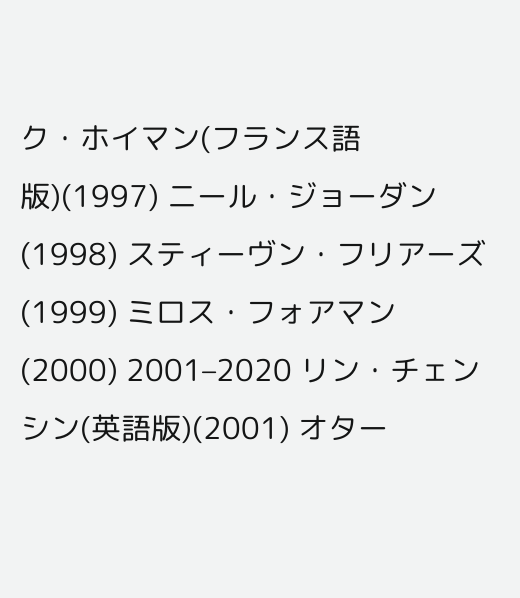ク・ホイマン(フランス語版)(1997) ニール・ジョーダン(1998) スティーヴン・フリアーズ(1999) ミロス・フォアマン(2000) 2001–2020 リン・チェンシン(英語版)(2001) オター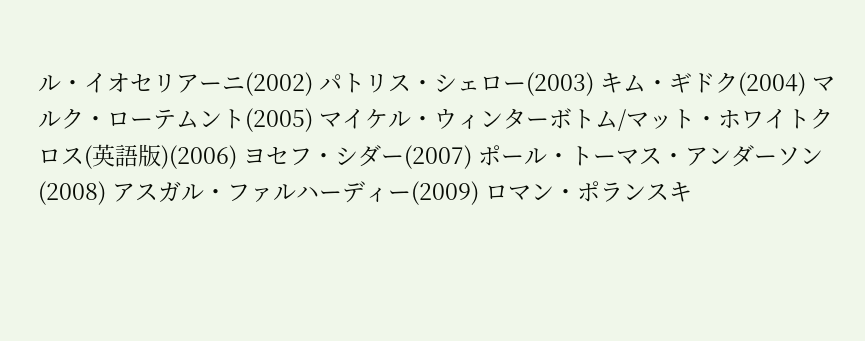ル・イオセリアーニ(2002) パトリス・シェロー(2003) キム・ギドク(2004) マルク・ローテムント(2005) マイケル・ウィンターボトム/マット・ホワイトクロス(英語版)(2006) ヨセフ・シダー(2007) ポール・トーマス・アンダーソン(2008) アスガル・ファルハーディー(2009) ロマン・ポランスキ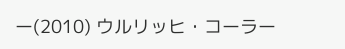ー(2010) ウルリッヒ・コーラー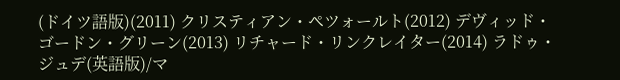(ドイツ語版)(2011) クリスティアン・ペツォールト(2012) デヴィッド・ゴードン・グリーン(2013) リチャード・リンクレイター(2014) ラドゥ・ジュデ(英語版)/マ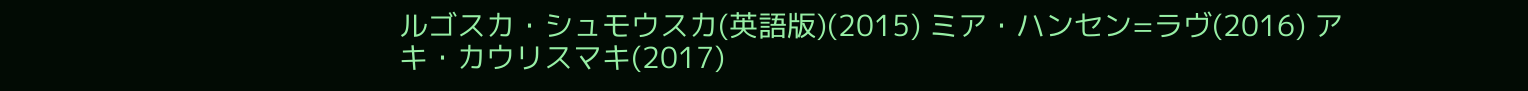ルゴスカ・シュモウスカ(英語版)(2015) ミア・ハンセン=ラヴ(2016) アキ・カウリスマキ(2017)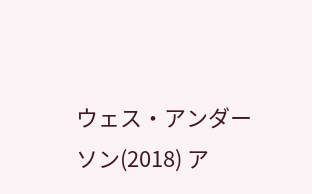ウェス・アンダーソン(2018) ア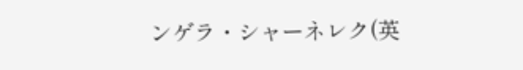ンゲラ・シャーネレク(英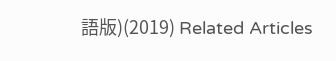語版)(2019) Related Articles